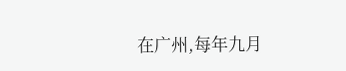在广州,每年九月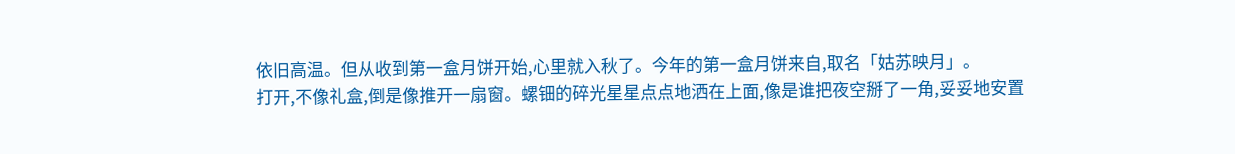依旧高温。但从收到第一盒月饼开始,心里就入秋了。今年的第一盒月饼来自,取名「姑苏映月」。
打开,不像礼盒,倒是像推开一扇窗。螺钿的碎光星星点点地洒在上面,像是谁把夜空掰了一角,妥妥地安置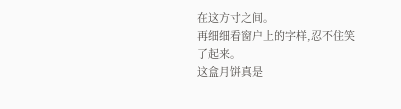在这方寸之间。
再细细看窗户上的字样,忍不住笑了起来。
这盒月饼真是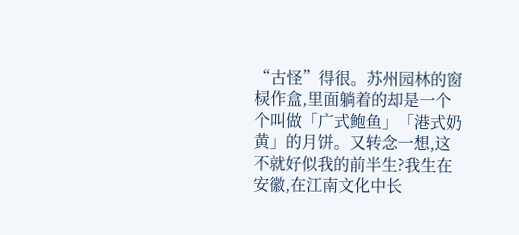“古怪”得很。苏州园林的窗棂作盒,里面躺着的却是一个个叫做「广式鲍鱼」「港式奶黄」的月饼。又转念一想,这不就好似我的前半生?我生在安徽,在江南文化中长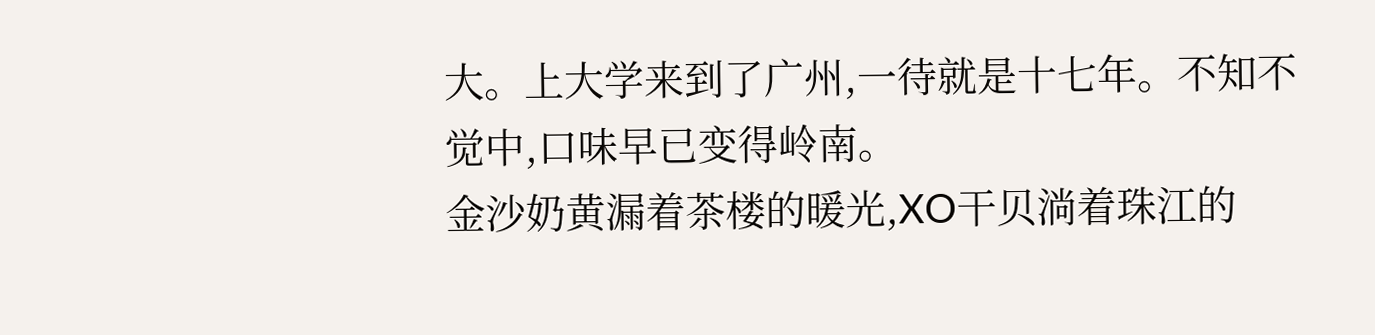大。上大学来到了广州,一待就是十七年。不知不觉中,口味早已变得岭南。
金沙奶黄漏着茶楼的暖光,XO干贝淌着珠江的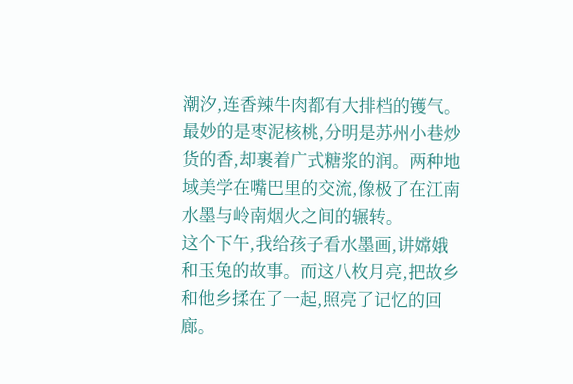潮汐,连香辣牛肉都有大排档的镬气。最妙的是枣泥核桃,分明是苏州小巷炒货的香,却裹着广式糖浆的润。两种地域美学在嘴巴里的交流,像极了在江南水墨与岭南烟火之间的辗转。
这个下午,我给孩子看水墨画,讲嫦娥和玉兔的故事。而这八枚月亮,把故乡和他乡揉在了一起,照亮了记忆的回廊。